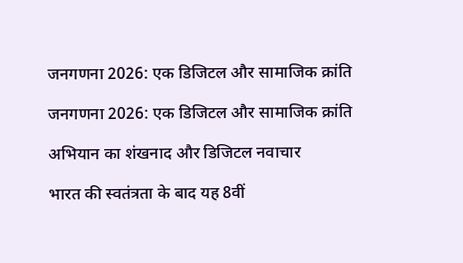जनगणना 2026: एक डिजिटल और सामाजिक क्रांति

जनगणना 2026: एक डिजिटल और सामाजिक क्रांति

अभियान का शंखनाद और डिजिटल नवाचार

भारत की स्वतंत्रता के बाद यह 8वीं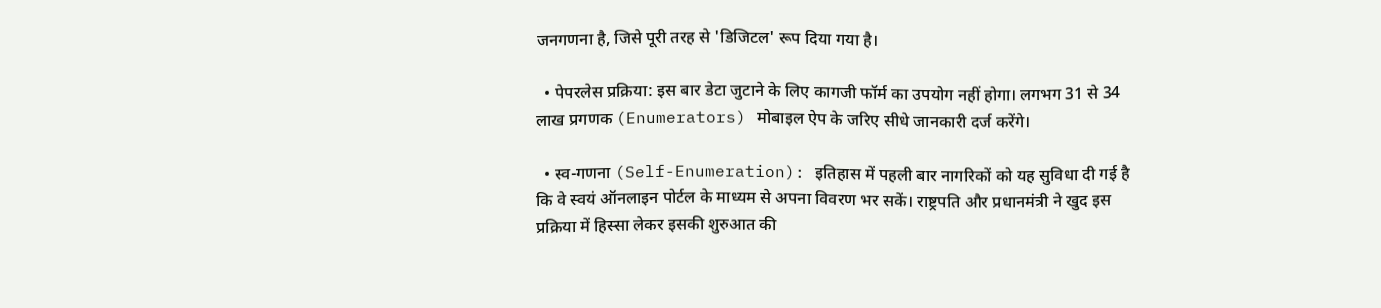जनगणना है, जिसे पूरी तरह से 'डिजिटल' रूप दिया गया है।

  • पेपरलेस प्रक्रिया: इस बार डेटा जुटाने के लिए कागजी फॉर्म का उपयोग नहीं होगा। लगभग 31 से 34 लाख प्रगणक (Enumerators) मोबाइल ऐप के जरिए सीधे जानकारी दर्ज करेंगे।

  • स्व-गणना (Self-Enumeration): इतिहास में पहली बार नागरिकों को यह सुविधा दी गई है कि वे स्वयं ऑनलाइन पोर्टल के माध्यम से अपना विवरण भर सकें। राष्ट्रपति और प्रधानमंत्री ने खुद इस प्रक्रिया में हिस्सा लेकर इसकी शुरुआत की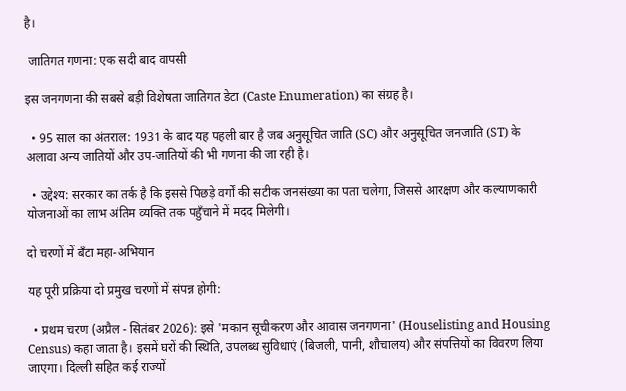है।

 जातिगत गणना: एक सदी बाद वापसी

इस जनगणना की सबसे बड़ी विशेषता जातिगत डेटा (Caste Enumeration) का संग्रह है।

  • 95 साल का अंतराल: 1931 के बाद यह पहली बार है जब अनुसूचित जाति (SC) और अनुसूचित जनजाति (ST) के अलावा अन्य जातियों और उप-जातियों की भी गणना की जा रही है।

  • उद्देश्य: सरकार का तर्क है कि इससे पिछड़े वर्गों की सटीक जनसंख्या का पता चलेगा, जिससे आरक्षण और कल्याणकारी योजनाओं का लाभ अंतिम व्यक्ति तक पहुँचाने में मदद मिलेगी।

दो चरणों में बँटा महा-अभियान

यह पूरी प्रक्रिया दो प्रमुख चरणों में संपन्न होगी:

  • प्रथम चरण (अप्रैल - सितंबर 2026): इसे 'मकान सूचीकरण और आवास जनगणना' (Houselisting and Housing Census) कहा जाता है। इसमें घरों की स्थिति, उपलब्ध सुविधाएं (बिजली, पानी, शौचालय) और संपत्तियों का विवरण लिया जाएगा। दिल्ली सहित कई राज्यों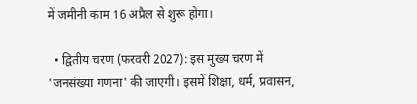में जमीनी काम 16 अप्रैल से शुरू होगा।

  • द्वितीय चरण (फरवरी 2027): इस मुख्य चरण में 'जनसंख्या गणना' की जाएगी। इसमें शिक्षा, धर्म, प्रवासन,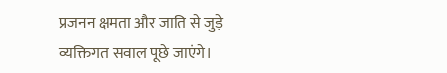प्रजनन क्षमता और जाति से जुड़े व्यक्तिगत सवाल पूछे जाएंगे।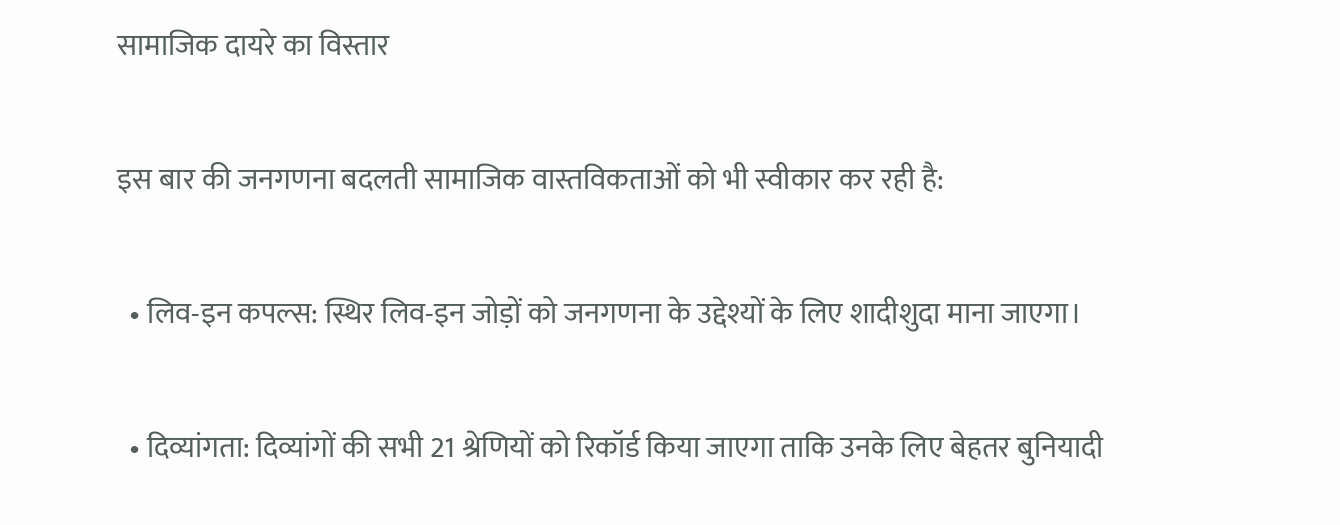सामाजिक दायरे का विस्तार

इस बार की जनगणना बदलती सामाजिक वास्तविकताओं को भी स्वीकार कर रही है:

  • लिव-इन कपल्स: स्थिर लिव-इन जोड़ों को जनगणना के उद्देश्यों के लिए शादीशुदा माना जाएगा।

  • दिव्यांगता: दिव्यांगों की सभी 21 श्रेणियों को रिकॉर्ड किया जाएगा ताकि उनके लिए बेहतर बुनियादी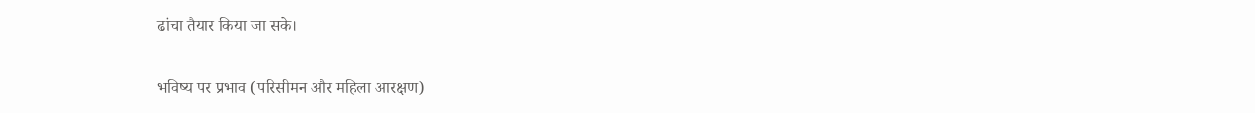ढांचा तैयार किया जा सके।

भविष्य पर प्रभाव (परिसीमन और महिला आरक्षण)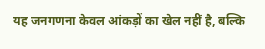यह जनगणना केवल आंकड़ों का खेल नहीं है, बल्कि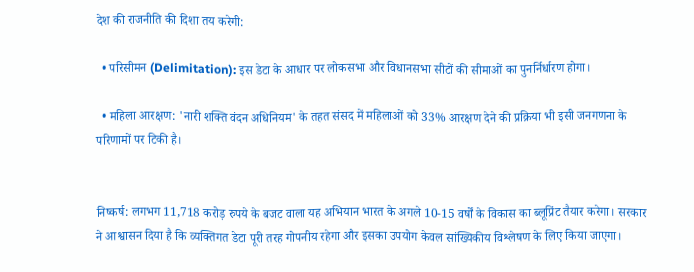देश की राजनीति की दिशा तय करेगी:

  • परिसीमन (Delimitation): इस डेटा के आधार पर लोकसभा और विधानसभा सीटों की सीमाओं का पुनर्निर्धारण होगा।

  • महिला आरक्षण: 'नारी शक्ति वंदन अधिनियम' के तहत संसद में महिलाओं को 33% आरक्षण देने की प्रक्रिया भी इसी जनगणना के परिणामों पर टिकी है।


निष्कर्ष: लगभग 11,718 करोड़ रुपये के बजट वाला यह अभियान भारत के अगले 10-15 वर्षों के विकास का ब्लूप्रिंट तैयार करेगा। सरकार ने आश्वासन दिया है कि व्यक्तिगत डेटा पूरी तरह गोपनीय रहेगा और इसका उपयोग केवल सांख्यिकीय विश्लेषण के लिए किया जाएगा।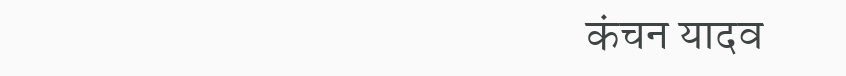कंचन यादव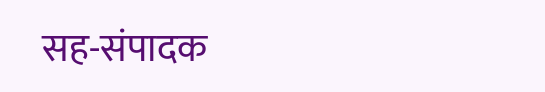सह-संपादक